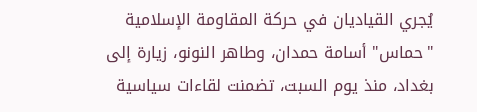يُجري القياديان في حركة المقاومة الإسلامية "حماس" أسامة حمدان، وطاهر النونو، زيارة إلى بغداد، منذ يوم السبت، تضمنت لقاءات سياسية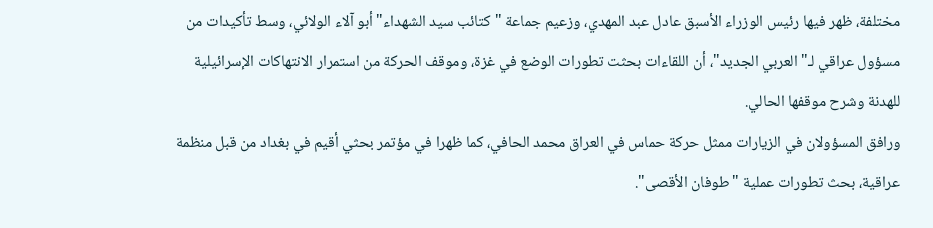مختلفة، ظهر فيها رئيس الوزراء الأسبق عادل عبد المهدي، وزعيم جماعة "كتائب سيد الشهداء" أبو آلاء الولائي، وسط تأكيدات من مسؤول عراقي لـ"العربي الجديد"، أن اللقاءات بحثت تطورات الوضع في غزة، وموقف الحركة من استمرار الانتهاكات الإسرائيلية للهدنة وشرح موقفها الحالي.
ورافق المسؤولان في الزيارات ممثل حركة حماس في العراق محمد الحافي، كما ظهرا في مؤتمر بحثي أقيم في بغداد من قبل منظمة عراقية، بحث تطورات عملية "طوفان الأقصى".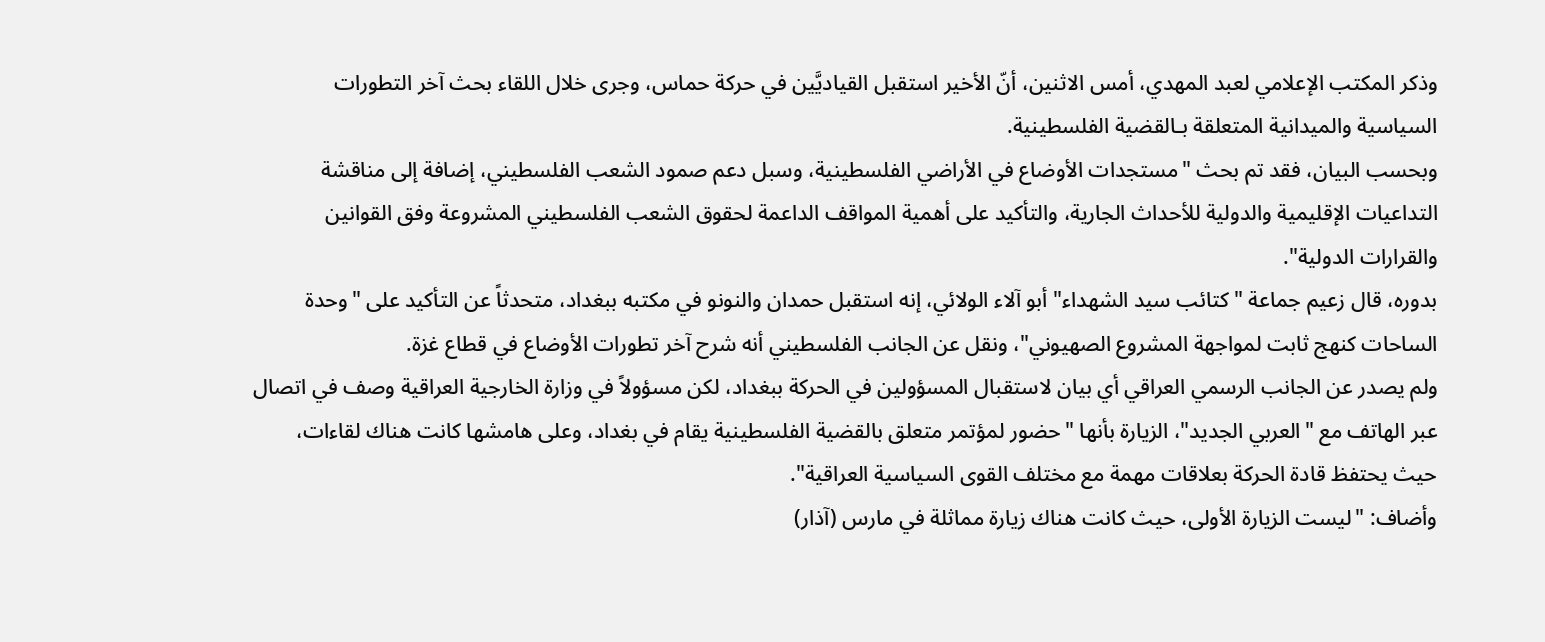وذكر المكتب الإعلامي لعبد المهدي، أمس الاثنين، أنّ الأخير استقبل القياديَّين في حركة حماس، وجرى خلال اللقاء بحث آخر التطورات السياسية والميدانية المتعلقة بـالقضية الفلسطينية.
وبحسب البيان، فقد تم بحث "مستجدات الأوضاع في الأراضي الفلسطينية، وسبل دعم صمود الشعب الفلسطيني، إضافة إلى مناقشة التداعيات الإقليمية والدولية للأحداث الجارية، والتأكيد على أهمية المواقف الداعمة لحقوق الشعب الفلسطيني المشروعة وفق القوانين والقرارات الدولية".
بدوره، قال زعيم جماعة "كتائب سيد الشهداء" أبو آلاء الولائي، إنه استقبل حمدان والنونو في مكتبه ببغداد، متحدثاً عن التأكيد على "وحدة الساحات كنهج ثابت لمواجهة المشروع الصهيوني"، ونقل عن الجانب الفلسطيني أنه شرح آخر تطورات الأوضاع في قطاع غزة.
ولم يصدر عن الجانب الرسمي العراقي أي بيان لاستقبال المسؤولين في الحركة ببغداد، لكن مسؤولاً في وزارة الخارجية العراقية وصف في اتصال عبر الهاتف مع "العربي الجديد"، الزيارة بأنها "حضور لمؤتمر متعلق بالقضية الفلسطينية يقام في بغداد، وعلى هامشها كانت هناك لقاءات، حيث يحتفظ قادة الحركة بعلاقات مهمة مع مختلف القوى السياسية العراقية".
وأضاف: "ليست الزيارة الأولى، حيث كانت هناك زيارة مماثلة في مارس (آذار)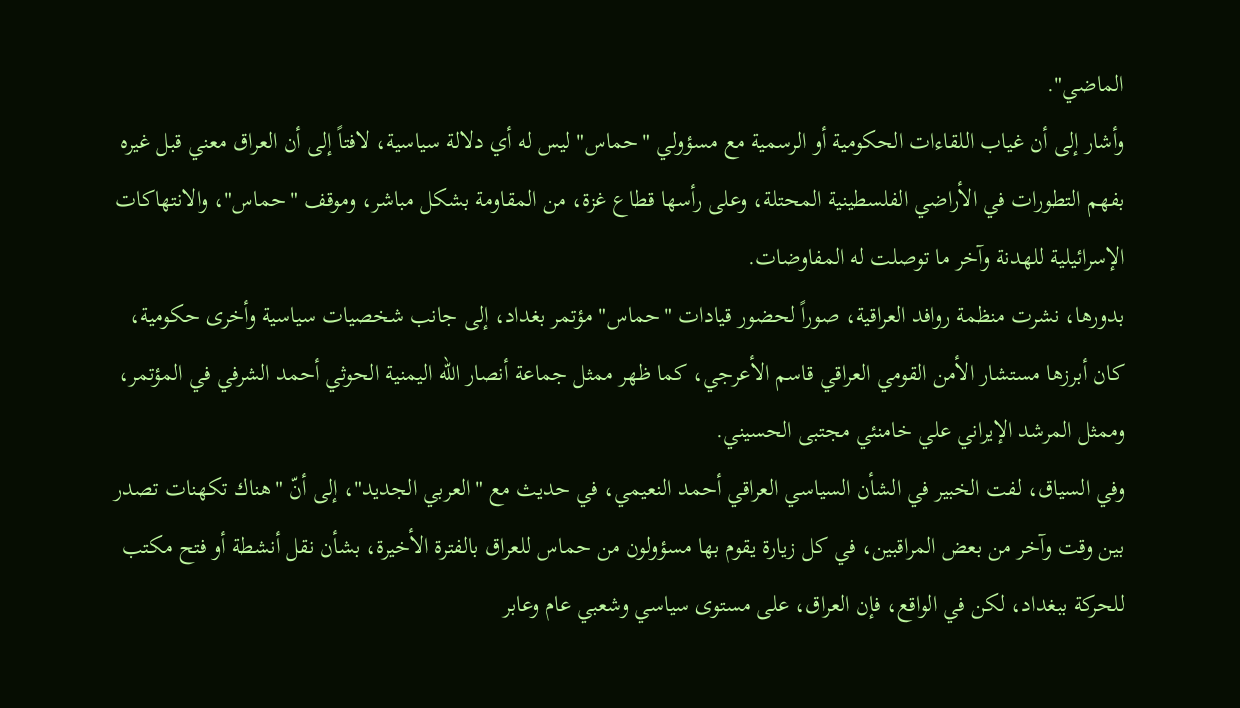الماضي".
وأشار إلى أن غياب اللقاءات الحكومية أو الرسمية مع مسؤولي "حماس" ليس له أي دلالة سياسية، لافتاً إلى أن العراق معني قبل غيره بفهم التطورات في الأراضي الفلسطينية المحتلة، وعلى رأسها قطاع غزة، من المقاومة بشكل مباشر، وموقف "حماس"، والانتهاكات الإسرائيلية للهدنة وآخر ما توصلت له المفاوضات.
بدورها، نشرت منظمة روافد العراقية، صوراً لحضور قيادات "حماس" مؤتمر بغداد، إلى جانب شخصيات سياسية وأخرى حكومية، كان أبرزها مستشار الأمن القومي العراقي قاسم الأعرجي، كما ظهر ممثل جماعة أنصار الله اليمنية الحوثي أحمد الشرفي في المؤتمر، وممثل المرشد الإيراني علي خامنئي مجتبى الحسيني.
وفي السياق، لفت الخبير في الشأن السياسي العراقي أحمد النعيمي، في حديث مع "العربي الجديد"، إلى أنّ "هناك تكهنات تصدر بين وقت وآخر من بعض المراقبين، في كل زيارة يقوم بها مسؤولون من حماس للعراق بالفترة الأخيرة، بشأن نقل أنشطة أو فتح مكتب للحركة ببغداد، لكن في الواقع، فإن العراق، على مستوى سياسي وشعبي عام وعابر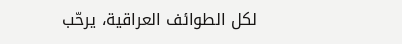لكل الطوائف العراقية، يرحّب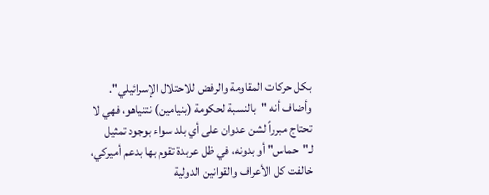بكل حركات المقاومة والرفض للاحتلال الإسرائيلي".
وأضاف أنه "بالنسبة لحكومة (بنيامين) نتنياهو، فهي لا تحتاج مبرراً لشن عدوان على أي بلد سواء بوجود تمثيل لـ"حماس" أو بدونه، في ظل عربدة تقوم بها بدعم أميركي، خالفت كل الأعراف والقوانين الدولية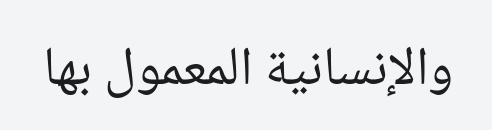والإنسانية المعمول بها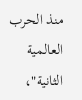منذ الحرب العالمية الثانية"،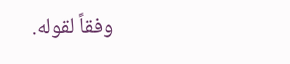وفقاً لقوله.